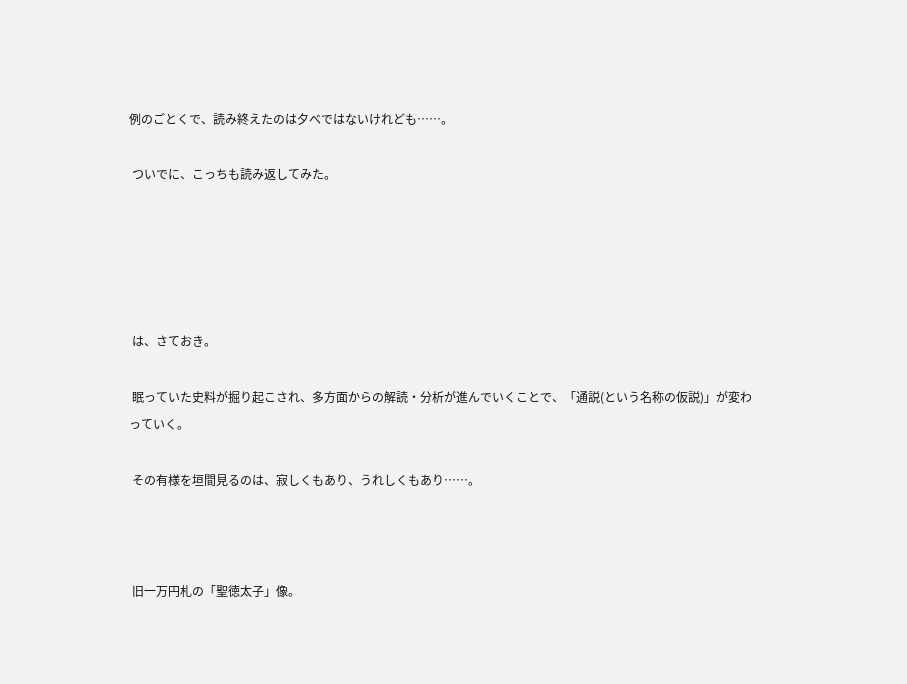例のごとくで、読み終えたのは夕べではないけれども……。

 ついでに、こっちも読み返してみた。





 は、さておき。

 眠っていた史料が掘り起こされ、多方面からの解読・分析が進んでいくことで、「通説(という名称の仮説)」が変わっていく。

 その有様を垣間見るのは、寂しくもあり、うれしくもあり……。



 旧一万円札の「聖徳太子」像。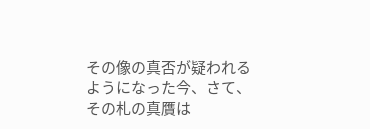その像の真否が疑われるようになった今、さて、その札の真贋は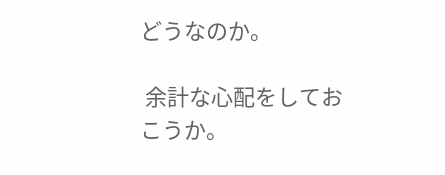どうなのか。

 余計な心配をしておこうか。